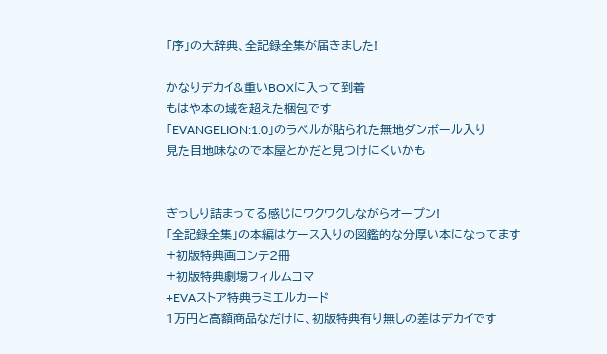「序」の大辞典、全記録全集が届きました!

かなりデカイ&重いBOXに入って到着
もはや本の域を超えた梱包です
「EVANGELION:1.0」のラベルが貼られた無地ダンボール入り
見た目地味なので本屋とかだと見つけにくいかも


ぎっしり詰まってる感じにワクワクしながらオープン!
「全記録全集」の本編はケース入りの図鑑的な分厚い本になってます
+初版特典画コンテ2冊
+初版特典劇場フィルムコマ
+EVAストア特典ラミエルカード
1万円と高額商品なだけに、初版特典有り無しの差はデカイです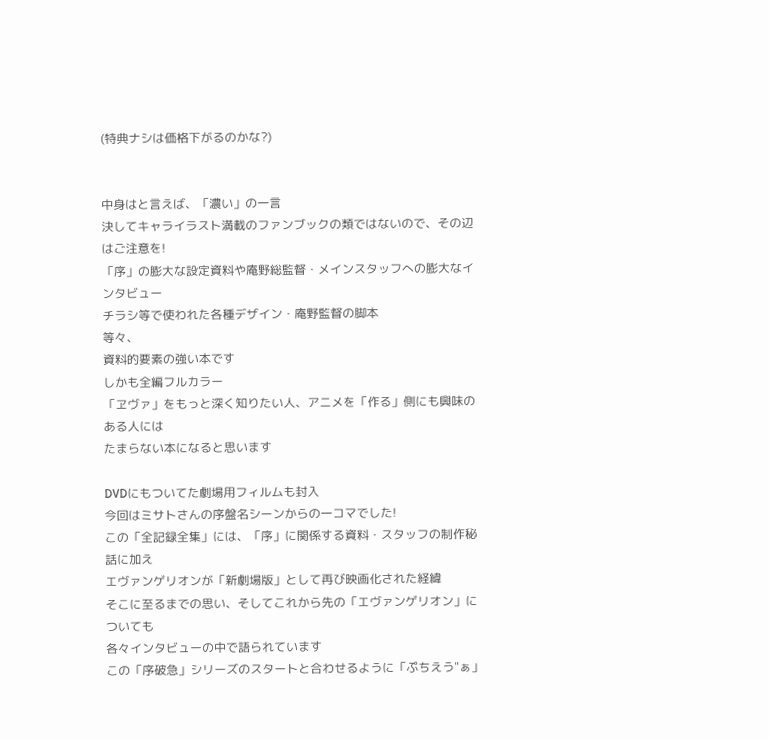(特典ナシは価格下がるのかな?)


中身はと言えば、「濃い」の一言
決してキャライラスト満載のファンブックの類ではないので、その辺はご注意を!
「序」の膨大な設定資料や庵野総監督・メインスタッフへの膨大なインタビュー
チラシ等で使われた各種デザイン・庵野監督の脚本
等々、
資料的要素の強い本です
しかも全編フルカラー
「ヱヴァ」をもっと深く知りたい人、アニメを「作る」側にも興味のある人には
たまらない本になると思います

DVDにもついてた劇場用フィルムも封入
今回はミサトさんの序盤名シーンからの一コマでした!
この「全記録全集」には、「序」に関係する資料・スタッフの制作秘話に加え
エヴァンゲリオンが「新劇場版」として再び映画化された経緯
そこに至るまでの思い、そしてこれから先の「エヴァンゲリオン」についても
各々インタビューの中で語られています
この「序破急」シリーズのスタートと合わせるように「ぷちえう"ぁ」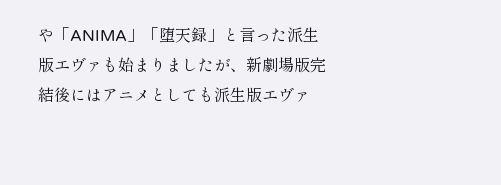や「ANIMA」「堕天録」と言った派生版エヴァも始まりましたが、新劇場版完結後にはアニメとしても派生版エヴァ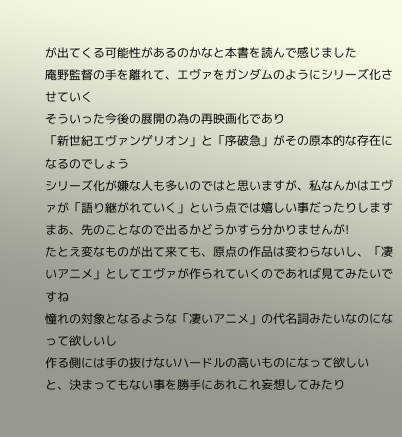が出てくる可能性があるのかなと本書を読んで感じました
庵野監督の手を離れて、エヴァをガンダムのようにシリーズ化させていく
そういった今後の展開の為の再映画化であり
「新世紀エヴァンゲリオン」と「序破急」がその原本的な存在になるのでしょう
シリーズ化が嫌な人も多いのではと思いますが、私なんかはエヴァが「語り継がれていく」という点では嬉しい事だったりします
まあ、先のことなので出るかどうかすら分かりませんが!
たとえ変なものが出て来ても、原点の作品は変わらないし、「凄いアニメ」としてエヴァが作られていくのであれば見てみたいですね
憧れの対象となるような「凄いアニメ」の代名詞みたいなのになって欲しいし
作る側には手の抜けないハードルの高いものになって欲しい
と、決まってもない事を勝手にあれこれ妄想してみたり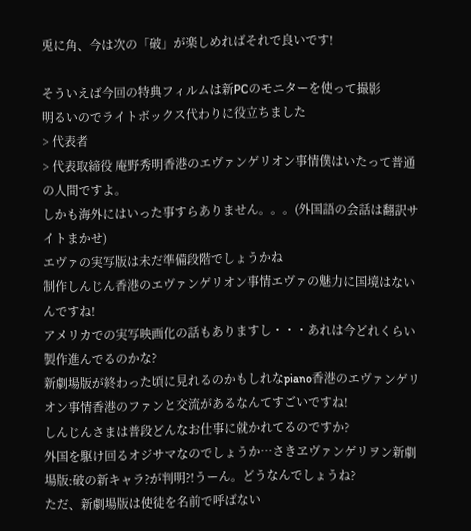兎に角、今は次の「破」が楽しめればそれで良いです!

そういえば今回の特典フィルムは新PCのモニターを使って撮影
明るいのでライトボックス代わりに役立ちました
> 代表者
> 代表取締役 庵野秀明香港のエヴァンゲリオン事情僕はいたって普通の人間ですよ。
しかも海外にはいった事すらありません。。。(外国語の会話は翻訳サイトまかせ)
エヴァの実写版は未だ準備段階でしょうかね
制作しんじん香港のエヴァンゲリオン事情エヴァの魅力に国境はないんですね!
アメリカでの実写映画化の話もありますし・・・あれは今どれくらい製作進んでるのかな?
新劇場版が終わった頃に見れるのかもしれなpiano香港のエヴァンゲリオン事情香港のファンと交流があるなんてすごいですね!
しんじんさまは普段どんなお仕事に就かれてるのですか?
外国を駆け回るオジサマなのでしょうか…さきヱヴァンゲリヲン新劇場版:破の新キャラ?が判明?!うーん。どうなんでしょうね?
ただ、新劇場版は使徒を名前で呼ばない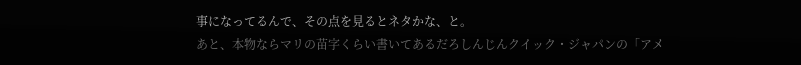事になってるんで、その点を見るとネタかな、と。
あと、本物ならマリの苗字くらい書いてあるだろしんじんクイック・ジャパンの「アメ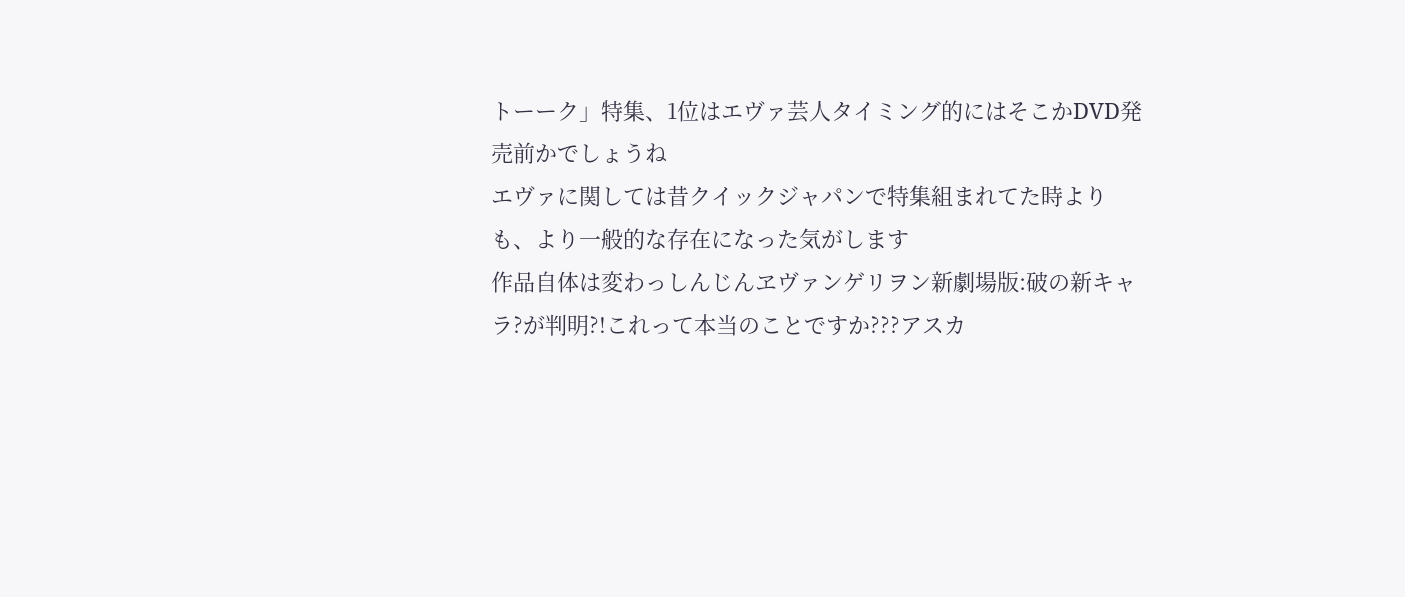トーーク」特集、1位はエヴァ芸人タイミング的にはそこかDVD発売前かでしょうね
エヴァに関しては昔クイックジャパンで特集組まれてた時よりも、より一般的な存在になった気がします
作品自体は変わっしんじんヱヴァンゲリヲン新劇場版:破の新キャラ?が判明?!これって本当のことですか???アスカ